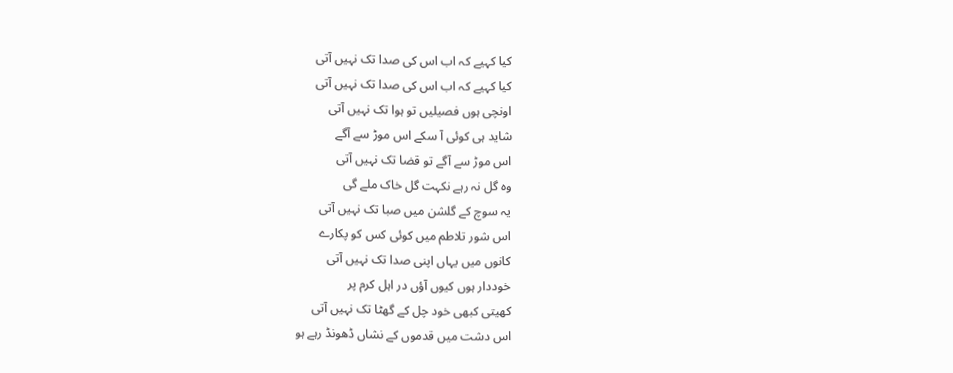کیا کہیے کہ اب اس کی صدا تک نہیں آتی
کیا کہیے کہ اب اس کی صدا تک نہیں آتی
اونچی ہوں فصیلیں تو ہوا تک نہیں آتی
شاید ہی کوئی آ سکے اس موڑ سے آگے
اس موڑ سے آگے تو قضا تک نہیں آتی
وہ گل نہ رہے نکہت گل خاک ملے گی
یہ سوچ کے گلشن میں صبا تک نہیں آتی
اس شور تلاطم میں کوئی کس کو پکارے
کانوں میں یہاں اپنی صدا تک نہیں آتی
خوددار ہوں کیوں آؤں در اہل کرم پر
کھیتی کبھی خود چل کے گھٹا تک نہیں آتی
اس دشت میں قدموں کے نشاں ڈھونڈ رہے ہو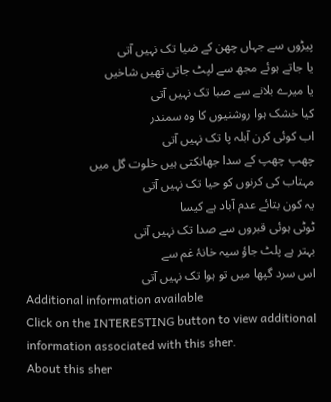پیڑوں سے جہاں چھن کے ضیا تک نہیں آتی
یا جاتے ہوئے مجھ سے لپٹ جاتی تھیں شاخیں
یا میرے بلانے سے صبا تک نہیں آتی
کیا خشک ہوا روشنیوں کا وہ سمندر
اب کوئی کرن آبلہ پا تک نہیں آتی
چھپ چھپ کے سدا جھانکتی ہیں خلوت گل میں
مہتاب کی کرنوں کو حیا تک نہیں آتی
یہ کون بتائے عدم آباد ہے کیسا
ٹوٹی ہوئی قبروں سے صدا تک نہیں آتی
بہتر ہے پلٹ جاؤ سیہ خانۂ غم سے
اس سرد گپھا میں تو ہوا تک نہیں آتی
Additional information available
Click on the INTERESTING button to view additional information associated with this sher.
About this sher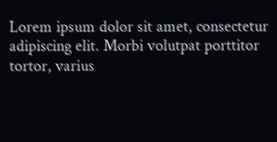Lorem ipsum dolor sit amet, consectetur adipiscing elit. Morbi volutpat porttitor tortor, varius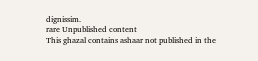dignissim.
rare Unpublished content
This ghazal contains ashaar not published in the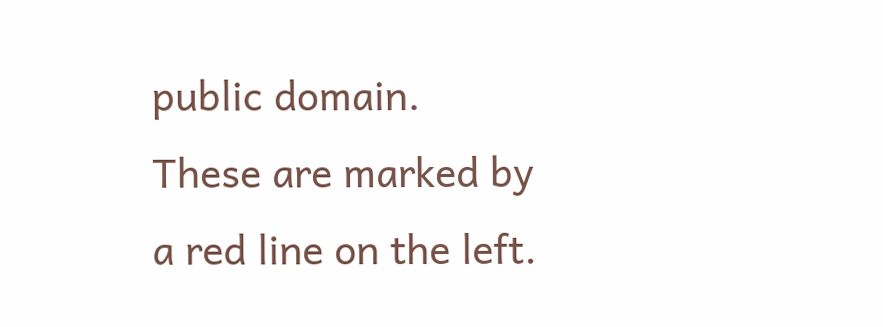public domain. These are marked by a red line on the left.